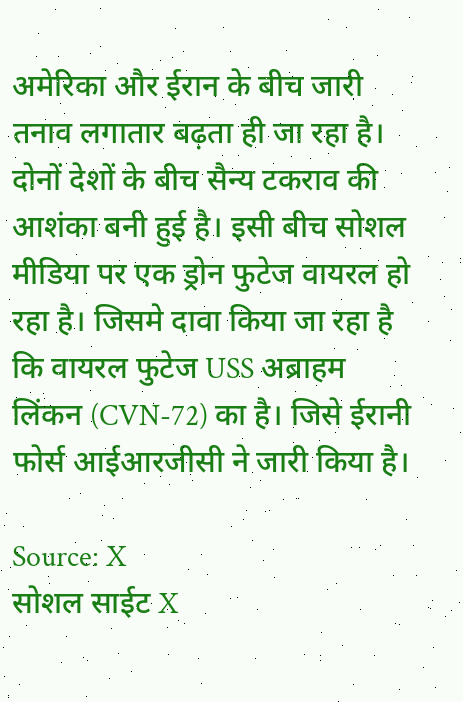अमेरिका और ईरान के बीच जारी तनाव लगातार बढ़ता ही जा रहा है। दोनों देशों के बीच सैन्य टकराव की आशंका बनी हुई है। इसी बीच सोशल मीडिया पर एक ड्रोन फुटेज वायरल हो रहा है। जिसमे दावा किया जा रहा है कि वायरल फुटेज USS अब्राहम लिंकन (CVN-72) का है। जिसे ईरानी फोर्स आईआरजीसी ने जारी किया है।

Source: X
सोशल साईट X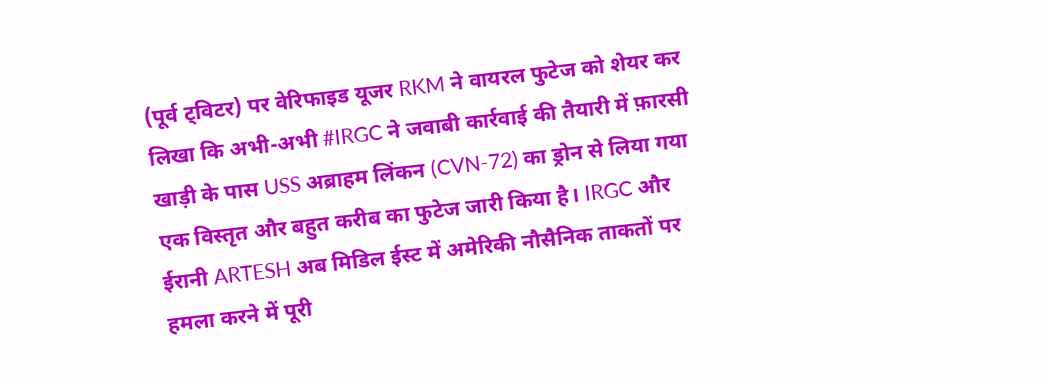(पूर्व ट्विटर) पर वेरिफाइड यूजर RKM ने वायरल फुटेज को शेयर कर लिखा कि अभी-अभी #IRGC ने जवाबी कार्रवाई की तैयारी में फ़ारसी खाड़ी के पास USS अब्राहम लिंकन (CVN-72) का ड्रोन से लिया गया एक विस्तृत और बहुत करीब का फुटेज जारी किया है। IRGC और ईरानी ARTESH अब मिडिल ईस्ट में अमेरिकी नौसैनिक ताकतों पर हमला करने में पूरी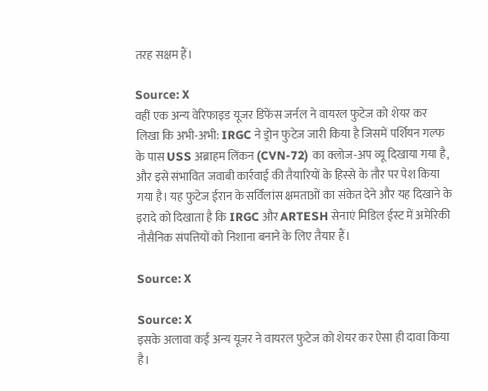तरह सक्षम हैं।

Source: X
वहीं एक अन्य वेरिफाइड यूजर डिफेंस जर्नल ने वायरल फुटेज को शेयर कर लिखा कि अभी-अभी: IRGC ने ड्रोन फुटेज जारी किया है जिसमें पर्शियन गल्फ के पास USS अब्राहम लिंकन (CVN-72) का क्लोज-अप व्यू दिखाया गया है, और इसे संभावित जवाबी कार्रवाई की तैयारियों के हिस्से के तौर पर पेश किया गया है। यह फुटेज ईरान के सर्विलांस क्षमताओं का संकेत देने और यह दिखाने के इरादे को दिखाता है कि IRGC और ARTESH सेनाएं मिडिल ईस्ट में अमेरिकी नौसैनिक संपत्तियों को निशाना बनाने के लिए तैयार हैं।

Source: X

Source: X
इसके अलावा कई अन्य यूजर ने वायरल फुटेज को शेयर कर ऐसा ही दावा किया है।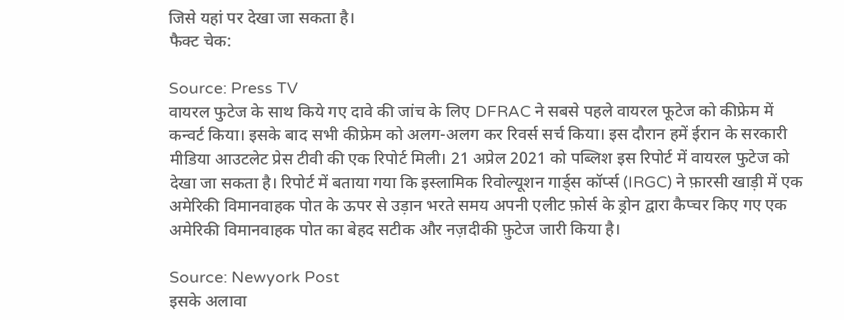जिसे यहां पर देखा जा सकता है।
फैक्ट चेक:

Source: Press TV
वायरल फुटेज के साथ किये गए दावे की जांच के लिए DFRAC ने सबसे पहले वायरल फूटेज को कीफ्रेम में कन्वर्ट किया। इसके बाद सभी कीफ्रेम को अलग-अलग कर रिवर्स सर्च किया। इस दौरान हमें ईरान के सरकारी मीडिया आउटलेट प्रेस टीवी की एक रिपोर्ट मिली। 21 अप्रेल 2021 को पब्लिश इस रिपोर्ट में वायरल फुटेज को देखा जा सकता है। रिपोर्ट में बताया गया कि इस्लामिक रिवोल्यूशन गार्ड्स कॉर्प्स (IRGC) ने फ़ारसी खाड़ी में एक अमेरिकी विमानवाहक पोत के ऊपर से उड़ान भरते समय अपनी एलीट फ़ोर्स के ड्रोन द्वारा कैप्चर किए गए एक अमेरिकी विमानवाहक पोत का बेहद सटीक और नज़दीकी फ़ुटेज जारी किया है।

Source: Newyork Post
इसके अलावा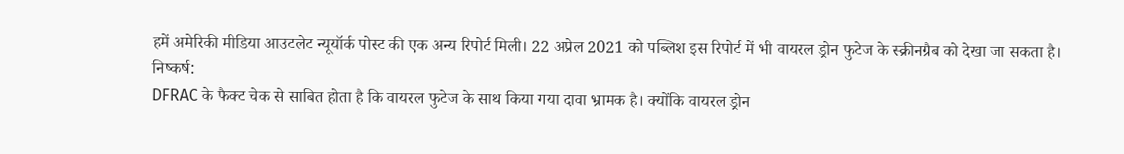हमें अमेरिकी मीडिया आउटलेट न्यूयॉर्क पोस्ट की एक अन्य रिपोर्ट मिली। 22 अप्रेल 2021 को पब्लिश इस रिपोर्ट में भी वायरल ड्रोन फुटेज के स्क्रीनग्रैब को देखा जा सकता है।
निष्कर्ष:
DFRAC के फैक्ट चेक से साबित होता है कि वायरल फुटेज के साथ किया गया दावा भ्रामक है। क्योंकि वायरल ड्रोन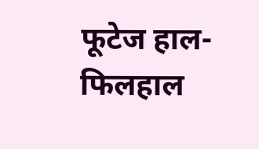फूटेज हाल-फिलहाल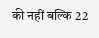की नहीं बल्कि 22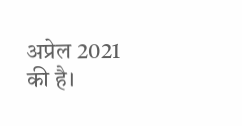अप्रेल 2021 की है।